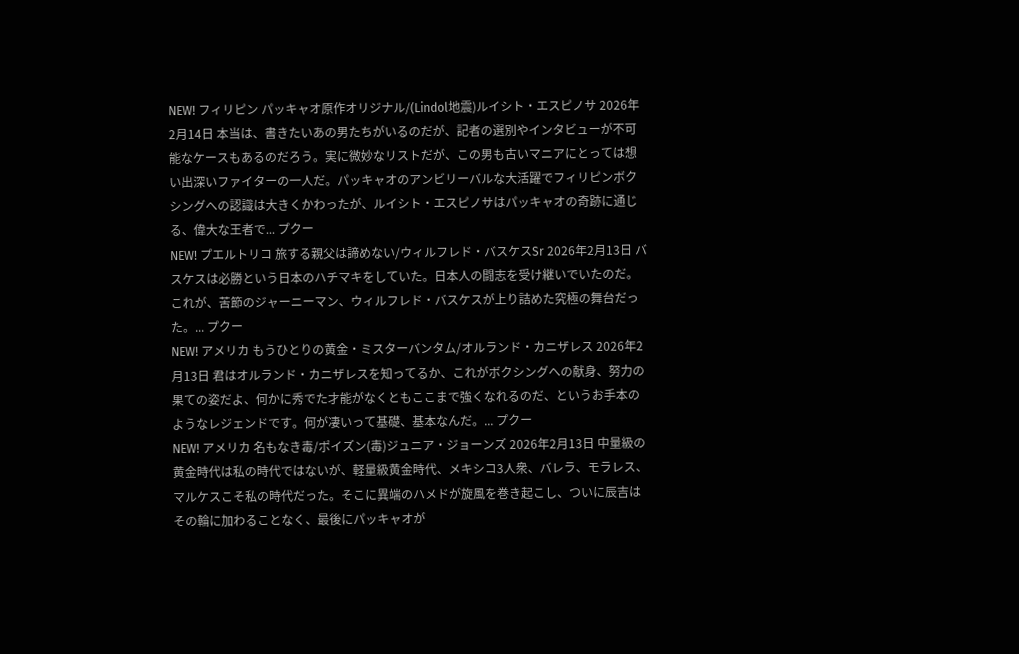NEW! フィリピン パッキャオ原作オリジナル/(Lindol地震)ルイシト・エスピノサ 2026年2月14日 本当は、書きたいあの男たちがいるのだが、記者の選別やインタビューが不可能なケースもあるのだろう。実に微妙なリストだが、この男も古いマニアにとっては想い出深いファイターの一人だ。パッキャオのアンビリーバルな大活躍でフィリピンボクシングへの認識は大きくかわったが、ルイシト・エスピノサはパッキャオの奇跡に通じる、偉大な王者で... プクー
NEW! プエルトリコ 旅する親父は諦めない/ウィルフレド・バスケスSr 2026年2月13日 バスケスは必勝という日本のハチマキをしていた。日本人の闘志を受け継いでいたのだ。これが、苦節のジャーニーマン、ウィルフレド・バスケスが上り詰めた究極の舞台だった。... プクー
NEW! アメリカ もうひとりの黄金・ミスターバンタム/オルランド・カニザレス 2026年2月13日 君はオルランド・カニザレスを知ってるか、これがボクシングへの献身、努力の果ての姿だよ、何かに秀でた才能がなくともここまで強くなれるのだ、というお手本のようなレジェンドです。何が凄いって基礎、基本なんだ。... プクー
NEW! アメリカ 名もなき毒/ポイズン(毒)ジュニア・ジョーンズ 2026年2月13日 中量級の黄金時代は私の時代ではないが、軽量級黄金時代、メキシコ3人衆、バレラ、モラレス、マルケスこそ私の時代だった。そこに異端のハメドが旋風を巻き起こし、ついに辰吉はその輪に加わることなく、最後にパッキャオが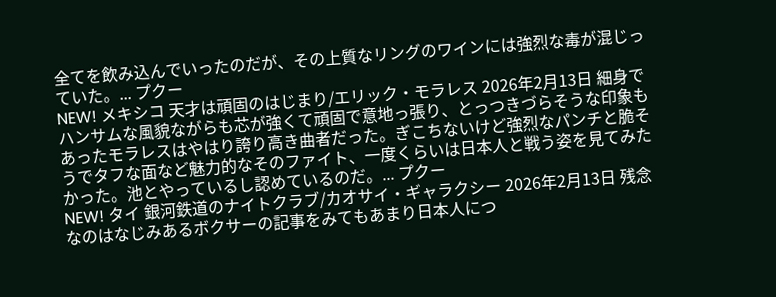全てを飲み込んでいったのだが、その上質なリングのワインには強烈な毒が混じっていた。... プクー
NEW! メキシコ 天才は頑固のはじまり/エリック・モラレス 2026年2月13日 細身でハンサムな風貌ながらも芯が強くて頑固で意地っ張り、とっつきづらそうな印象もあったモラレスはやはり誇り高き曲者だった。ぎこちないけど強烈なパンチと脆そうでタフな面など魅力的なそのファイト、一度くらいは日本人と戦う姿を見てみたかった。池とやっているし認めているのだ。... プクー
NEW! タイ 銀河鉄道のナイトクラブ/カオサイ・ギャラクシー 2026年2月13日 残念なのはなじみあるボクサーの記事をみてもあまり日本人につ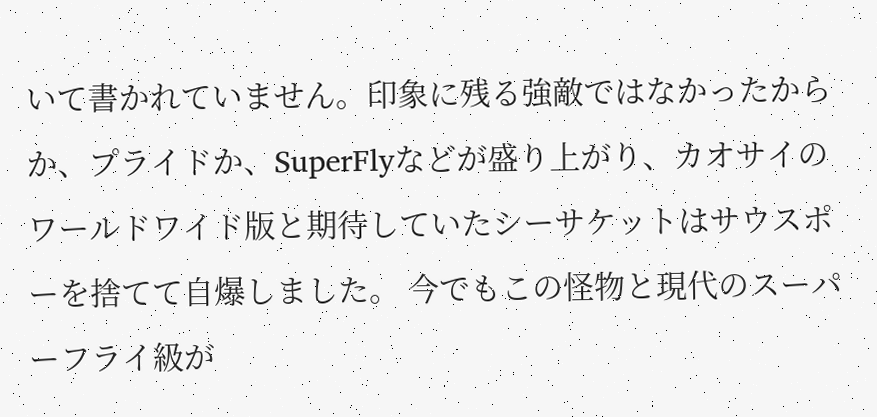いて書かれていません。印象に残る強敵ではなかったからか、プライドか、SuperFlyなどが盛り上がり、カオサイのワールドワイド版と期待していたシーサケットはサウスポーを捨てて自爆しました。 今でもこの怪物と現代のスーパーフライ級が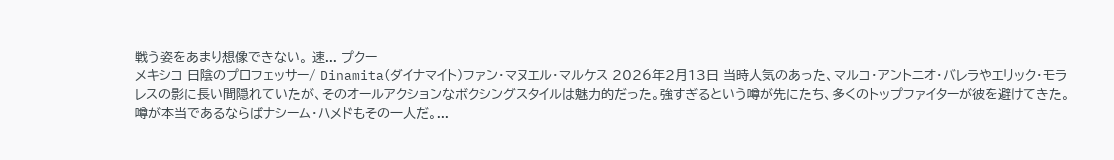戦う姿をあまり想像できない。 速... プクー
メキシコ 日陰のプロフェッサー/ Dinamita(ダイナマイト)ファン・マヌエル・マルケス 2026年2月13日 当時人気のあった、マルコ・アントニオ・バレラやエリック・モラレスの影に長い間隠れていたが、そのオールアクションなボクシングスタイルは魅力的だった。強すぎるという噂が先にたち、多くのトップファイターが彼を避けてきた。噂が本当であるならばナシーム・ハメドもその一人だ。...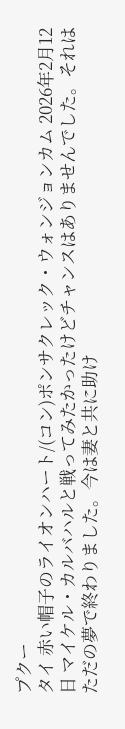プクー
タイ 赤い帽子のライオンハート/(コン)ポンサクレック・ウォンジョンカム 2026年2月12日 マイケル・カルバハルと戦ってみたかったけどチャンスはありませんでした。それはただの夢で終わりました。今は妻と共に助け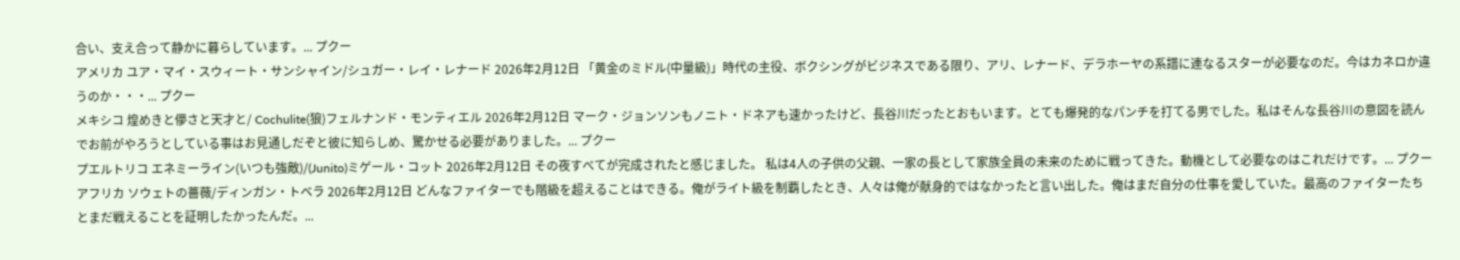合い、支え合って静かに暮らしています。... プクー
アメリカ ユア・マイ・スウィート・サンシャイン/シュガー・レイ・レナード 2026年2月12日 「黄金のミドル(中量級)」時代の主役、ボクシングがビジネスである限り、アリ、レナード、デラホーヤの系譜に連なるスターが必要なのだ。今はカネロか違うのか・・・... プクー
メキシコ 煌めきと儚さと天才と/ Cochulite(狼)フェルナンド・モンティエル 2026年2月12日 マーク・ジョンソンもノニト・ドネアも速かったけど、長谷川だったとおもいます。とても爆発的なパンチを打てる男でした。私はそんな長谷川の意図を読んでお前がやろうとしている事はお見通しだぞと彼に知らしめ、驚かせる必要がありました。... プクー
プエルトリコ エネミーライン(いつも強敵)/(Junito)ミゲール・コット 2026年2月12日 その夜すべてが完成されたと感じました。 私は4人の子供の父親、一家の長として家族全員の未来のために戦ってきた。動機として必要なのはこれだけです。... プクー
アフリカ ソウェトの薔薇/ディンガン・トベラ 2026年2月12日 どんなファイターでも階級を超えることはできる。俺がライト級を制覇したとき、人々は俺が献身的ではなかったと言い出した。俺はまだ自分の仕事を愛していた。最高のファイターたちとまだ戦えることを証明したかったんだ。...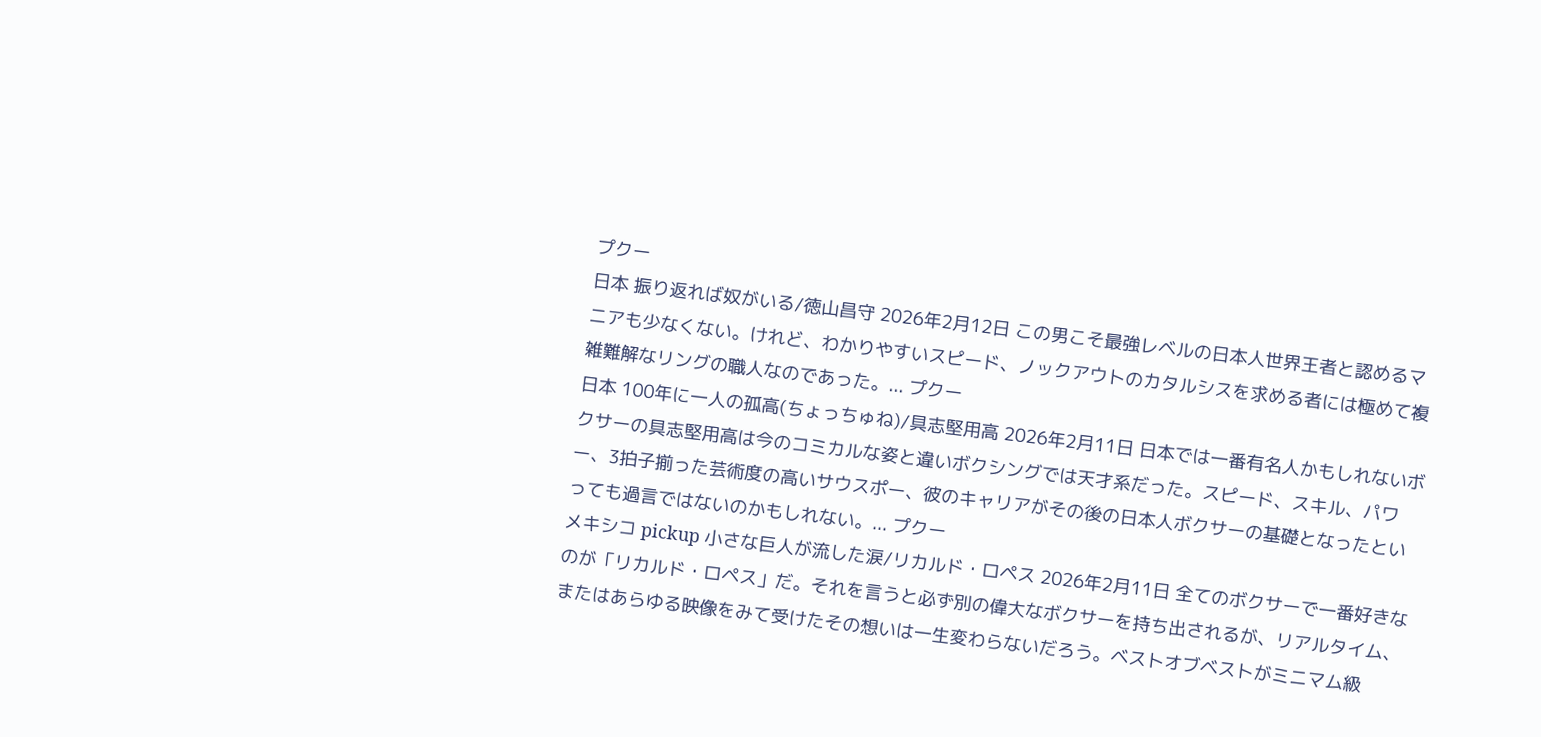プクー
日本 振り返れば奴がいる/徳山昌守 2026年2月12日 この男こそ最強レベルの日本人世界王者と認めるマニアも少なくない。けれど、わかりやすいスピード、ノックアウトのカタルシスを求める者には極めて複雑難解なリングの職人なのであった。... プクー
日本 100年に一人の孤高(ちょっちゅね)/具志堅用高 2026年2月11日 日本では一番有名人かもしれないボクサーの具志堅用高は今のコミカルな姿と違いボクシングでは天才系だった。スピード、スキル、パワー、3拍子揃った芸術度の高いサウスポー、彼のキャリアがその後の日本人ボクサーの基礎となったといっても過言ではないのかもしれない。... プクー
メキシコ pickup 小さな巨人が流した涙/リカルド・ロペス 2026年2月11日 全てのボクサーで一番好きなのが「リカルド・ロペス」だ。それを言うと必ず別の偉大なボクサーを持ち出されるが、リアルタイム、またはあらゆる映像をみて受けたその想いは一生変わらないだろう。ベストオブベストがミニマム級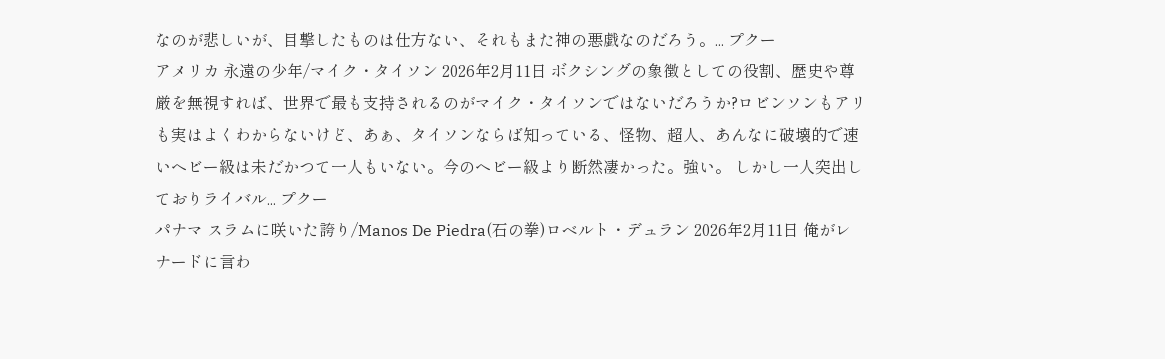なのが悲しいが、目撃したものは仕方ない、それもまた神の悪戯なのだろう。... プクー
アメリカ 永遠の少年/マイク・タイソン 2026年2月11日 ボクシングの象徴としての役割、歴史や尊厳を無視すれば、世界で最も支持されるのがマイク・タイソンではないだろうか?ロビンソンもアリも実はよくわからないけど、あぁ、タイソンならば知っている、怪物、超人、あんなに破壊的で速いヘビー級は未だかつて一人もいない。今のヘビー級より断然凄かった。強い。 しかし一人突出しておりライバル... プクー
パナマ スラムに咲いた誇り/Manos De Piedra(石の拳)ロベルト・デュラン 2026年2月11日 俺がレナードに言わ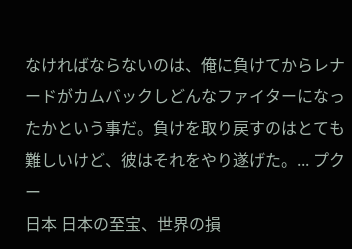なければならないのは、俺に負けてからレナードがカムバックしどんなファイターになったかという事だ。負けを取り戻すのはとても難しいけど、彼はそれをやり遂げた。... プクー
日本 日本の至宝、世界の損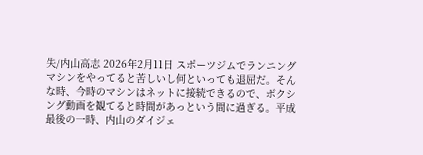失/内山高志 2026年2月11日 スポーツジムでランニングマシンをやってると苦しいし何といっても退屈だ。そんな時、今時のマシンはネットに接続できるので、ボクシング動画を観てると時間があっという間に過ぎる。平成最後の一時、内山のダイジェ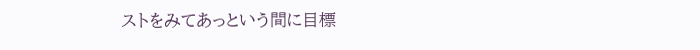ストをみてあっという間に目標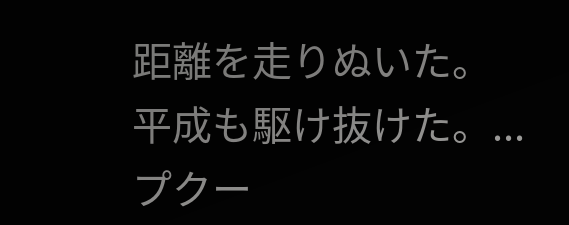距離を走りぬいた。平成も駆け抜けた。... プクー